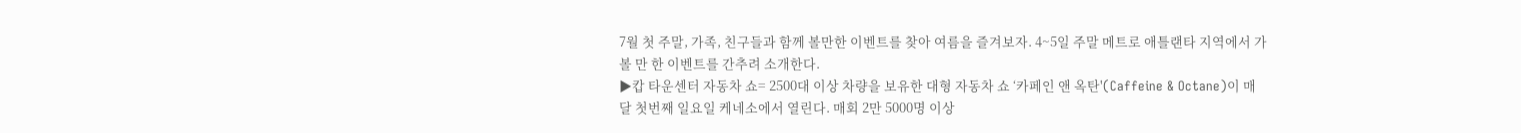7월 첫 주말, 가족, 친구들과 함께 볼만한 이벤트를 찾아 여름을 즐겨보자. 4~5일 주말 메트로 애틀랜타 지역에서 가볼 만 한 이벤트를 간추려 소개한다.
▶캅 타운센터 자동차 쇼= 2500대 이상 차량을 보유한 대형 자동차 쇼 ‘카페인 앤 옥탄'(Caffeine & Octane)이 매달 첫번째 일요일 케네소에서 열린다. 매회 2만 5000명 이상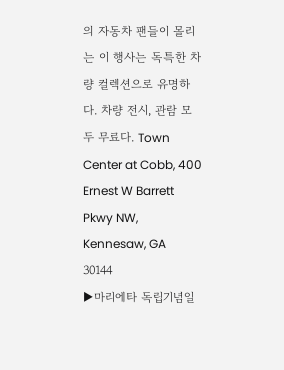의 자동차 팬들이 몰리는 이 행사는 독특한 차량 컬렉션으로 유명하다. 차량 전시, 관람 모두 무료다. Town Center at Cobb, 400 Ernest W Barrett Pkwy NW, Kennesaw, GA 30144
▶마리에타 독립기념일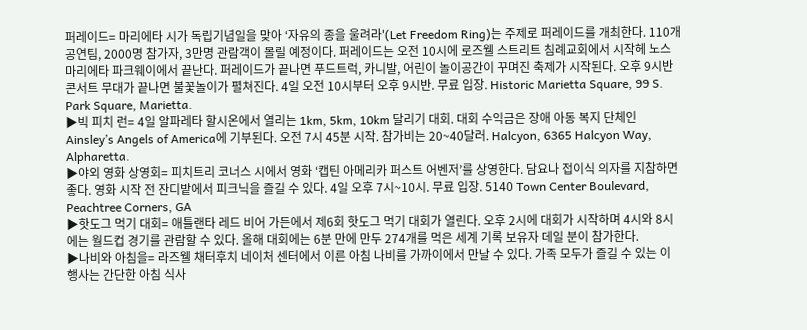퍼레이드= 마리에타 시가 독립기념일을 맞아 ‘자유의 종을 울려라'(Let Freedom Ring)는 주제로 퍼레이드를 개최한다. 110개 공연팀, 2000명 참가자, 3만명 관람객이 몰릴 예정이다. 퍼레이드는 오전 10시에 로즈웰 스트리트 침례교회에서 시작헤 노스 마리에타 파크웨이에서 끝난다. 퍼레이드가 끝나면 푸드트럭, 카니발, 어린이 놀이공간이 꾸며진 축제가 시작된다. 오후 9시반 콘서트 무대가 끝나면 불꽃놀이가 펼쳐진다. 4일 오전 10시부터 오후 9시반. 무료 입장. Historic Marietta Square, 99 S. Park Square, Marietta.
▶빅 피치 런= 4일 알파레타 할시온에서 열리는 1km, 5km, 10km 달리기 대회. 대회 수익금은 장애 아동 복지 단체인 Ainsley’s Angels of America에 기부된다. 오전 7시 45분 시작. 참가비는 20~40달러. Halcyon, 6365 Halcyon Way, Alpharetta.
▶야외 영화 상영회= 피치트리 코너스 시에서 영화 ‘캡틴 아메리카 퍼스트 어벤저’를 상영한다. 담요나 접이식 의자를 지참하면 좋다. 영화 시작 전 잔디밭에서 피크닉을 즐길 수 있다. 4일 오후 7시~10시. 무료 입장. 5140 Town Center Boulevard, Peachtree Corners, GA
▶핫도그 먹기 대회= 애틀랜타 레드 비어 가든에서 제6회 핫도그 먹기 대회가 열린다. 오후 2시에 대회가 시작하며 4시와 8시에는 월드컵 경기를 관람할 수 있다. 올해 대회에는 6분 만에 만두 274개를 먹은 세계 기록 보유자 데일 분이 참가한다.
▶나비와 아침을= 라즈웰 채터후치 네이처 센터에서 이른 아침 나비를 가까이에서 만날 수 있다. 가족 모두가 즐길 수 있는 이 행사는 간단한 아침 식사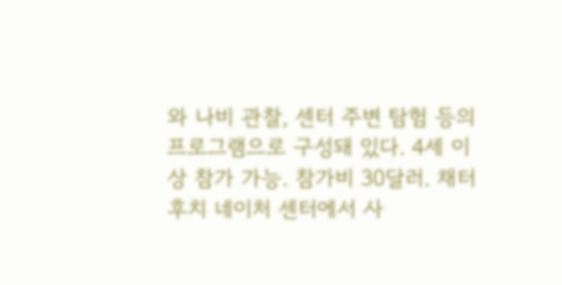와 나비 관찰, 센터 주변 탐험 등의 프로그램으로 구성돼 있다. 4세 이상 참가 가능. 참가비 30달러. 채터후치 네이처 센터에서 사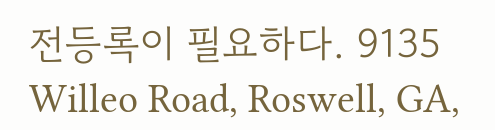전등록이 필요하다. 9135 Willeo Road, Roswell, GA,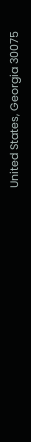United States, Georgia 30075